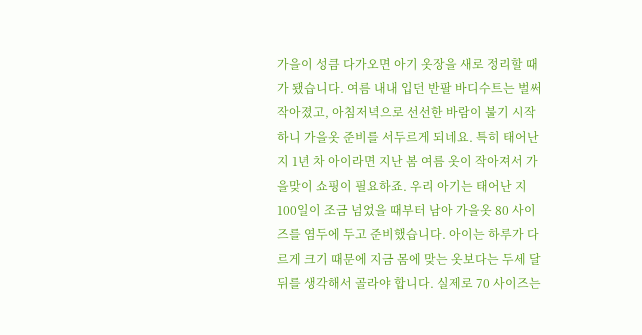가을이 성큼 다가오면 아기 옷장을 새로 정리할 때가 됐습니다. 여름 내내 입던 반팔 바디수트는 벌써 작아졌고, 아침저녁으로 선선한 바람이 불기 시작하니 가을옷 준비를 서두르게 되네요. 특히 태어난 지 1년 차 아이라면 지난 봄 여름 옷이 작아져서 가을맞이 쇼핑이 필요하죠. 우리 아기는 태어난 지 100일이 조금 넘었을 때부터 남아 가을옷 80 사이즈를 염두에 두고 준비했습니다. 아이는 하루가 다르게 크기 때문에 지금 몸에 맞는 옷보다는 두세 달 뒤를 생각해서 골라야 합니다. 실제로 70 사이즈는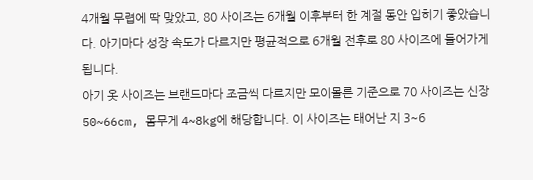4개월 무렵에 딱 맞았고, 80 사이즈는 6개월 이후부터 한 계절 동안 입히기 좋았습니다. 아기마다 성장 속도가 다르지만 평균적으로 6개월 전후로 80 사이즈에 들어가게 됩니다.
아기 옷 사이즈는 브랜드마다 조금씩 다르지만 모이몰른 기준으로 70 사이즈는 신장 50~66cm, 몸무게 4~8kg에 해당합니다. 이 사이즈는 태어난 지 3~6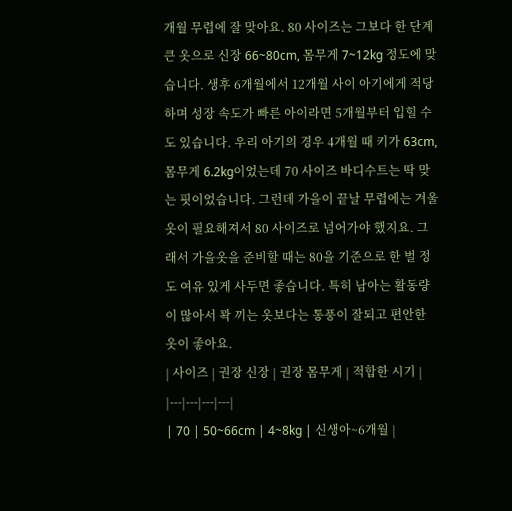개월 무렵에 잘 맞아요. 80 사이즈는 그보다 한 단계 큰 옷으로 신장 66~80cm, 몸무게 7~12kg 정도에 맞습니다. 생후 6개월에서 12개월 사이 아기에게 적당하며 성장 속도가 빠른 아이라면 5개월부터 입힐 수도 있습니다. 우리 아기의 경우 4개월 때 키가 63cm, 몸무게 6.2kg이었는데 70 사이즈 바디수트는 딱 맞는 핏이었습니다. 그런데 가을이 끝날 무렵에는 겨울옷이 필요해져서 80 사이즈로 넘어가야 했지요. 그래서 가을옷을 준비할 때는 80을 기준으로 한 벌 정도 여유 있게 사두면 좋습니다. 특히 남아는 활동량이 많아서 꽉 끼는 옷보다는 통풍이 잘되고 편안한 옷이 좋아요.
| 사이즈 | 권장 신장 | 권장 몸무게 | 적합한 시기 |
|---|---|---|---|
| 70 | 50~66cm | 4~8kg | 신생아~6개월 |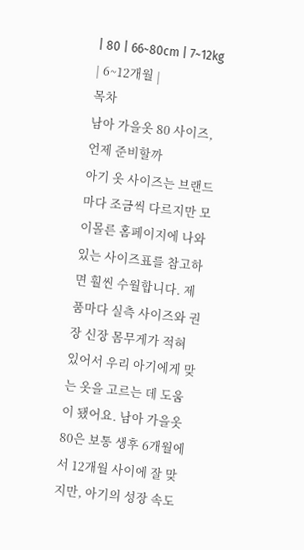| 80 | 66~80cm | 7~12kg | 6~12개월 |
목차
남아 가을옷 80 사이즈, 언제 준비할까
아기 옷 사이즈는 브랜드마다 조금씩 다르지만 모이몰른 홈페이지에 나와 있는 사이즈표를 참고하면 훨씬 수월합니다. 제품마다 실측 사이즈와 권장 신장 몸무게가 적혀 있어서 우리 아기에게 맞는 옷을 고르는 데 도움이 됐어요. 남아 가을옷 80은 보통 생후 6개월에서 12개월 사이에 잘 맞지만, 아기의 성장 속도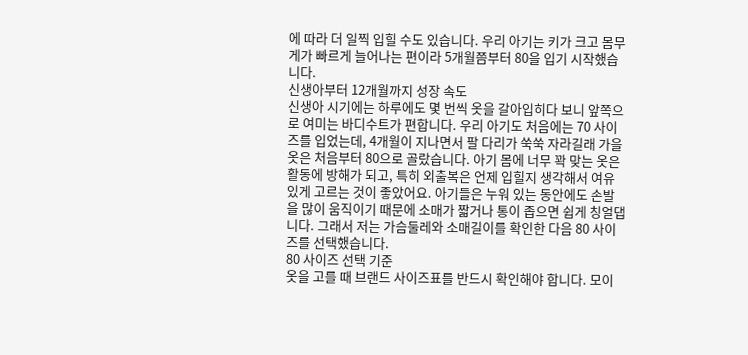에 따라 더 일찍 입힐 수도 있습니다. 우리 아기는 키가 크고 몸무게가 빠르게 늘어나는 편이라 5개월쯤부터 80을 입기 시작했습니다.
신생아부터 12개월까지 성장 속도
신생아 시기에는 하루에도 몇 번씩 옷을 갈아입히다 보니 앞쪽으로 여미는 바디수트가 편합니다. 우리 아기도 처음에는 70 사이즈를 입었는데, 4개월이 지나면서 팔 다리가 쑥쑥 자라길래 가을옷은 처음부터 80으로 골랐습니다. 아기 몸에 너무 꽉 맞는 옷은 활동에 방해가 되고, 특히 외출복은 언제 입힐지 생각해서 여유 있게 고르는 것이 좋았어요. 아기들은 누워 있는 동안에도 손발을 많이 움직이기 때문에 소매가 짧거나 통이 좁으면 쉽게 칭얼댑니다. 그래서 저는 가슴둘레와 소매길이를 확인한 다음 80 사이즈를 선택했습니다.
80 사이즈 선택 기준
옷을 고를 때 브랜드 사이즈표를 반드시 확인해야 합니다. 모이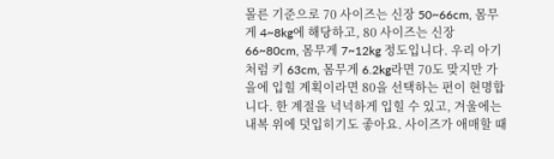몰른 기준으로 70 사이즈는 신장 50~66cm, 몸무게 4~8kg에 해당하고, 80 사이즈는 신장 66~80cm, 몸무게 7~12kg 정도입니다. 우리 아기처럼 키 63cm, 몸무게 6.2kg라면 70도 맞지만 가을에 입힐 계획이라면 80을 선택하는 편이 현명합니다. 한 계절을 넉넉하게 입힐 수 있고, 겨울에는 내복 위에 덧입히기도 좋아요. 사이즈가 애매할 때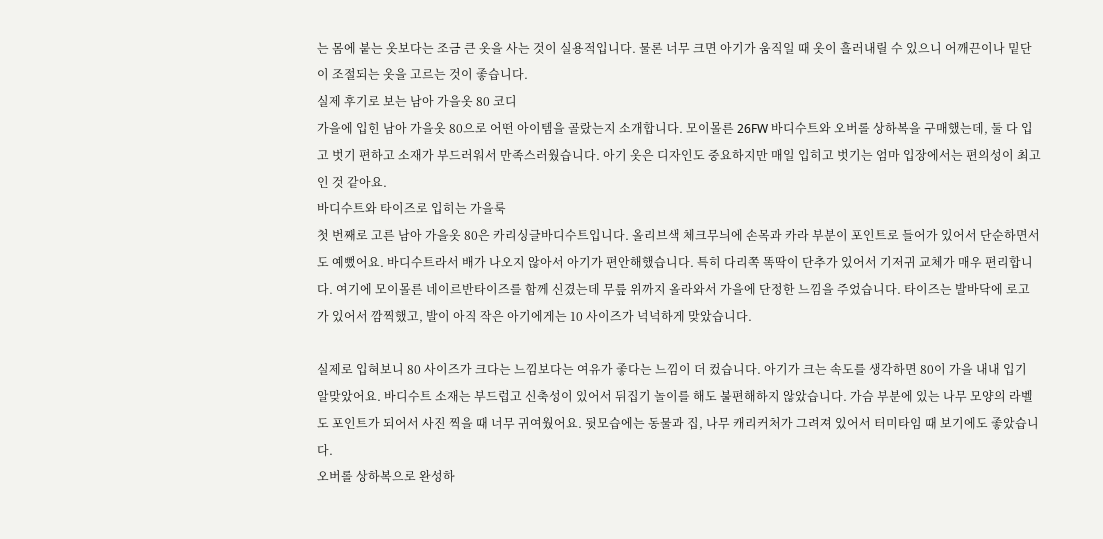는 몸에 붙는 옷보다는 조금 큰 옷을 사는 것이 실용적입니다. 물론 너무 크면 아기가 움직일 때 옷이 흘러내릴 수 있으니 어깨끈이나 밑단이 조절되는 옷을 고르는 것이 좋습니다.
실제 후기로 보는 남아 가을옷 80 코디
가을에 입힌 남아 가을옷 80으로 어떤 아이템을 골랐는지 소개합니다. 모이몰른 26FW 바디수트와 오버롤 상하복을 구매했는데, 둘 다 입고 벗기 편하고 소재가 부드러워서 만족스러웠습니다. 아기 옷은 디자인도 중요하지만 매일 입히고 벗기는 엄마 입장에서는 편의성이 최고인 것 같아요.
바디수트와 타이즈로 입히는 가을룩
첫 번째로 고른 남아 가을옷 80은 카리싱글바디수트입니다. 올리브색 체크무늬에 손목과 카라 부분이 포인트로 들어가 있어서 단순하면서도 예뻤어요. 바디수트라서 배가 나오지 않아서 아기가 편안해했습니다. 특히 다리쪽 똑딱이 단추가 있어서 기저귀 교체가 매우 편리합니다. 여기에 모이몰른 네이르반타이즈를 함께 신겼는데 무릎 위까지 올라와서 가을에 단정한 느낌을 주었습니다. 타이즈는 발바닥에 로고가 있어서 깜찍했고, 발이 아직 작은 아기에게는 10 사이즈가 넉넉하게 맞았습니다.

실제로 입혀보니 80 사이즈가 크다는 느낌보다는 여유가 좋다는 느낌이 더 컸습니다. 아기가 크는 속도를 생각하면 80이 가을 내내 입기 알맞았어요. 바디수트 소재는 부드럽고 신축성이 있어서 뒤집기 놀이를 해도 불편해하지 않았습니다. 가슴 부분에 있는 나무 모양의 라벨도 포인트가 되어서 사진 찍을 때 너무 귀여웠어요. 뒷모습에는 동물과 집, 나무 캐리커처가 그려져 있어서 터미타임 때 보기에도 좋았습니다.
오버롤 상하복으로 완성하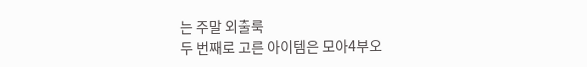는 주말 외출룩
두 번째로 고른 아이템은 모아4부오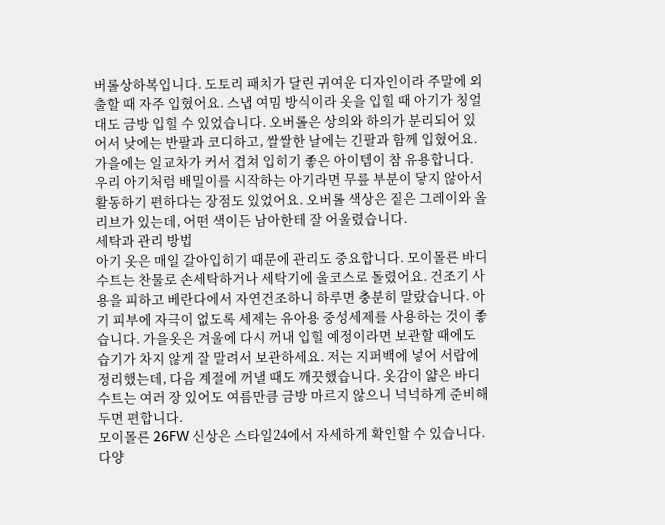버롤상하복입니다. 도토리 패치가 달린 귀여운 디자인이라 주말에 외출할 때 자주 입혔어요. 스냅 여밈 방식이라 옷을 입힐 때 아기가 칭얼대도 금방 입힐 수 있었습니다. 오버롤은 상의와 하의가 분리되어 있어서 낮에는 반팔과 코디하고, 쌀쌀한 날에는 긴팔과 함께 입혔어요. 가을에는 일교차가 커서 겹쳐 입히기 좋은 아이템이 참 유용합니다. 우리 아기처럼 배밀이를 시작하는 아기라면 무릎 부분이 닿지 않아서 활동하기 편하다는 장점도 있었어요. 오버롤 색상은 짙은 그레이와 올리브가 있는데, 어떤 색이든 남아한테 잘 어울렸습니다.
세탁과 관리 방법
아기 옷은 매일 갈아입히기 때문에 관리도 중요합니다. 모이몰른 바디수트는 찬물로 손세탁하거나 세탁기에 울코스로 돌렸어요. 건조기 사용을 피하고 베란다에서 자연건조하니 하루면 충분히 말랐습니다. 아기 피부에 자극이 없도록 세제는 유아용 중성세제를 사용하는 것이 좋습니다. 가을옷은 겨울에 다시 꺼내 입힐 예정이라면 보관할 때에도 습기가 차지 않게 잘 말려서 보관하세요. 저는 지퍼백에 넣어 서랍에 정리했는데, 다음 계절에 꺼낼 때도 깨끗했습니다. 옷감이 얇은 바디수트는 여러 장 있어도 여름만큼 금방 마르지 않으니 넉넉하게 준비해두면 편합니다.
모이몰른 26FW 신상은 스타일24에서 자세하게 확인할 수 있습니다. 다양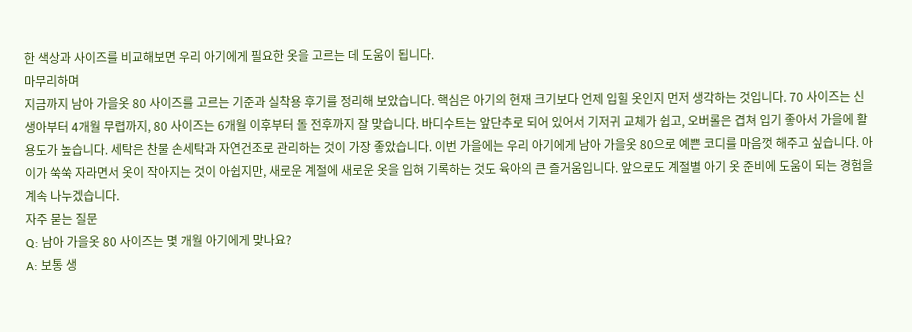한 색상과 사이즈를 비교해보면 우리 아기에게 필요한 옷을 고르는 데 도움이 됩니다.
마무리하며
지금까지 남아 가을옷 80 사이즈를 고르는 기준과 실착용 후기를 정리해 보았습니다. 핵심은 아기의 현재 크기보다 언제 입힐 옷인지 먼저 생각하는 것입니다. 70 사이즈는 신생아부터 4개월 무렵까지, 80 사이즈는 6개월 이후부터 돌 전후까지 잘 맞습니다. 바디수트는 앞단추로 되어 있어서 기저귀 교체가 쉽고, 오버롤은 겹쳐 입기 좋아서 가을에 활용도가 높습니다. 세탁은 찬물 손세탁과 자연건조로 관리하는 것이 가장 좋았습니다. 이번 가을에는 우리 아기에게 남아 가을옷 80으로 예쁜 코디를 마음껏 해주고 싶습니다. 아이가 쑥쑥 자라면서 옷이 작아지는 것이 아쉽지만, 새로운 계절에 새로운 옷을 입혀 기록하는 것도 육아의 큰 즐거움입니다. 앞으로도 계절별 아기 옷 준비에 도움이 되는 경험을 계속 나누겠습니다.
자주 묻는 질문
Q: 남아 가을옷 80 사이즈는 몇 개월 아기에게 맞나요?
A: 보통 생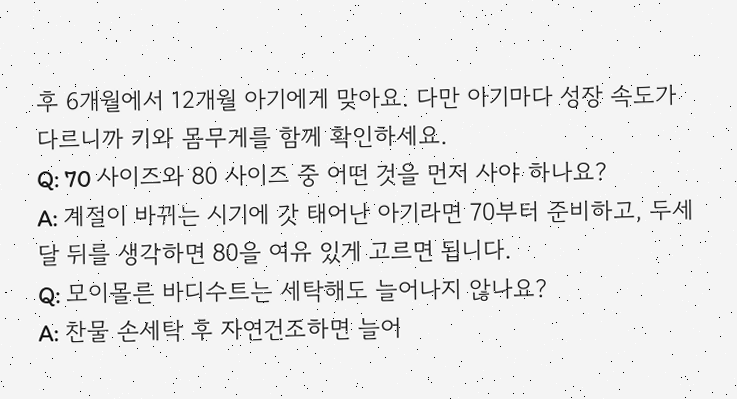후 6개월에서 12개월 아기에게 맞아요. 다만 아기마다 성장 속도가 다르니까 키와 몸무게를 함께 확인하세요.
Q: 70 사이즈와 80 사이즈 중 어떤 것을 먼저 사야 하나요?
A: 계절이 바뀌는 시기에 갓 태어난 아기라면 70부터 준비하고, 두세 달 뒤를 생각하면 80을 여유 있게 고르면 됩니다.
Q: 모이몰른 바디수트는 세탁해도 늘어나지 않나요?
A: 찬물 손세탁 후 자연건조하면 늘어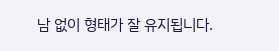남 없이 형태가 잘 유지됩니다.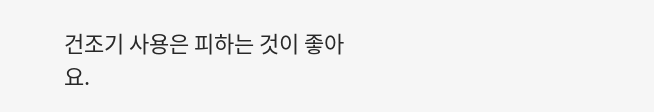건조기 사용은 피하는 것이 좋아요.